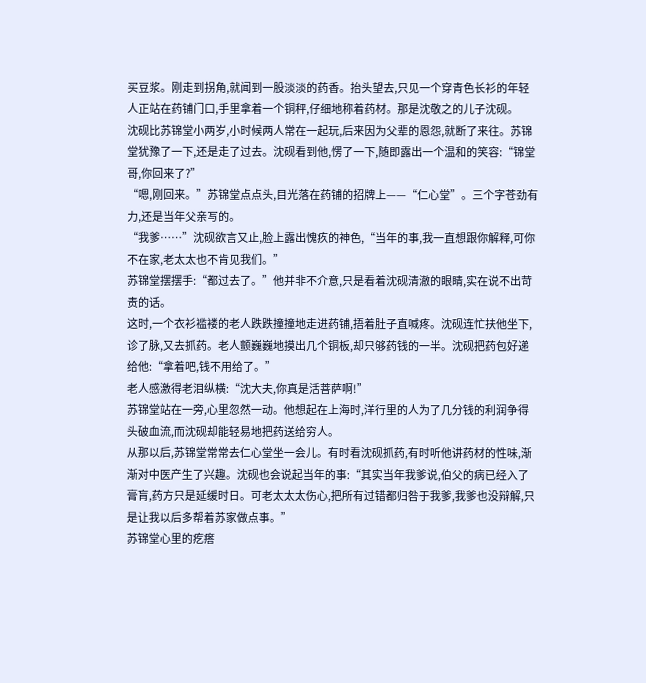买豆浆。刚走到拐角,就闻到一股淡淡的药香。抬头望去,只见一个穿青色长衫的年轻人正站在药铺门口,手里拿着一个铜秤,仔细地称着药材。那是沈敬之的儿子沈砚。
沈砚比苏锦堂小两岁,小时候两人常在一起玩,后来因为父辈的恩怨,就断了来往。苏锦堂犹豫了一下,还是走了过去。沈砚看到他,愣了一下,随即露出一个温和的笑容:“锦堂哥,你回来了?”
“嗯,刚回来。”苏锦堂点点头,目光落在药铺的招牌上——“仁心堂”。三个字苍劲有力,还是当年父亲写的。
“我爹……”沈砚欲言又止,脸上露出愧疚的神色,“当年的事,我一直想跟你解释,可你不在家,老太太也不肯见我们。”
苏锦堂摆摆手:“都过去了。”他并非不介意,只是看着沈砚清澈的眼睛,实在说不出苛责的话。
这时,一个衣衫褴褛的老人跌跌撞撞地走进药铺,捂着肚子直喊疼。沈砚连忙扶他坐下,诊了脉,又去抓药。老人颤巍巍地摸出几个铜板,却只够药钱的一半。沈砚把药包好递给他:“拿着吧,钱不用给了。”
老人感激得老泪纵横:“沈大夫,你真是活菩萨啊!”
苏锦堂站在一旁,心里忽然一动。他想起在上海时,洋行里的人为了几分钱的利润争得头破血流,而沈砚却能轻易地把药送给穷人。
从那以后,苏锦堂常常去仁心堂坐一会儿。有时看沈砚抓药,有时听他讲药材的性味,渐渐对中医产生了兴趣。沈砚也会说起当年的事:“其实当年我爹说,伯父的病已经入了膏肓,药方只是延缓时日。可老太太太伤心,把所有过错都归咎于我爹,我爹也没辩解,只是让我以后多帮着苏家做点事。”
苏锦堂心里的疙瘩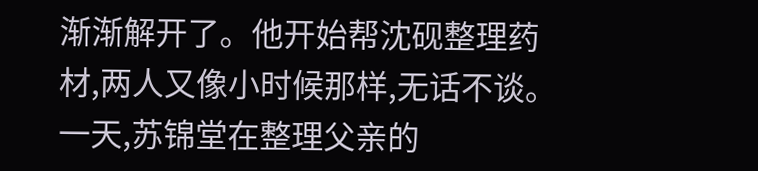渐渐解开了。他开始帮沈砚整理药材,两人又像小时候那样,无话不谈。
一天,苏锦堂在整理父亲的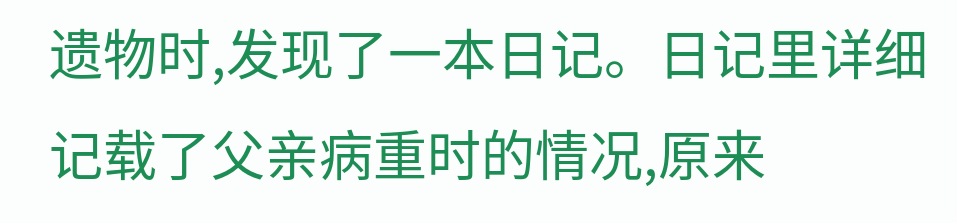遗物时,发现了一本日记。日记里详细记载了父亲病重时的情况,原来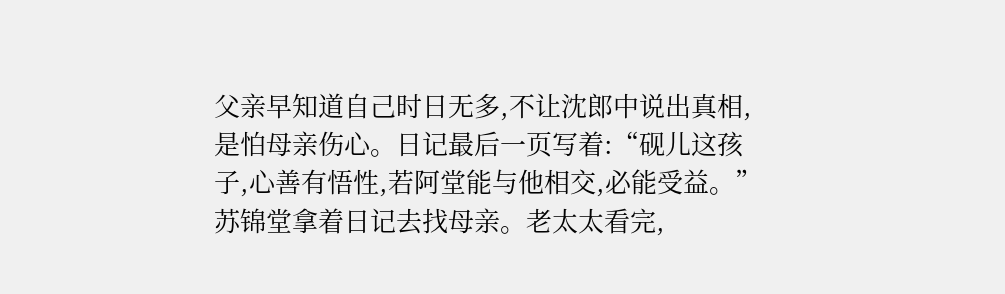父亲早知道自己时日无多,不让沈郎中说出真相,是怕母亲伤心。日记最后一页写着:“砚儿这孩子,心善有悟性,若阿堂能与他相交,必能受益。”
苏锦堂拿着日记去找母亲。老太太看完,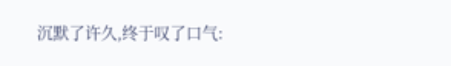沉默了许久,终于叹了口气: